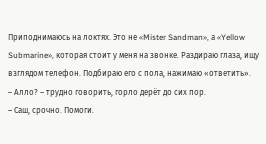Приподнимаюсь на локтях. Это не «Mister Sandman», а «Yellow Submarine», которая стоит у меня на звонке. Раздираю глаза, ищу взглядом телефон. Подбираю его с пола, нажимаю «ответить».
– Алло? – трудно говорить, горло дерёт до сих пор.
– Саш, срочно. Помоги.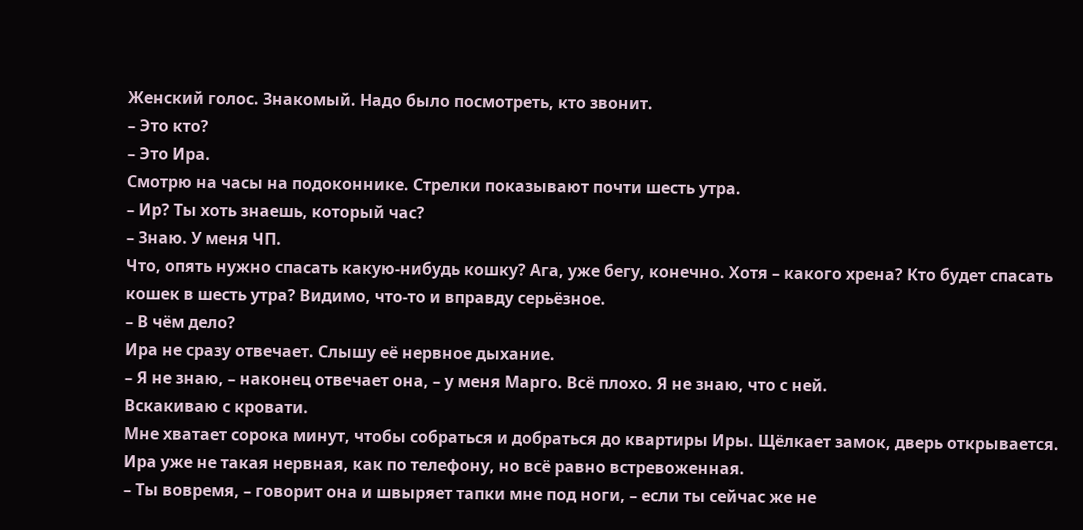Женский голос. Знакомый. Надо было посмотреть, кто звонит.
– Это кто?
– Это Ира.
Смотрю на часы на подоконнике. Стрелки показывают почти шесть утра.
– Ир? Ты хоть знаешь, который час?
– Знаю. У меня ЧП.
Что, опять нужно спасать какую-нибудь кошку? Ага, уже бегу, конечно. Хотя – какого хрена? Кто будет спасать кошек в шесть утра? Видимо, что-то и вправду серьёзное.
– В чём дело?
Ира не сразу отвечает. Слышу её нервное дыхание.
– Я не знаю, – наконец отвечает она, – у меня Марго. Всё плохо. Я не знаю, что с ней.
Вскакиваю с кровати.
Мне хватает сорока минут, чтобы собраться и добраться до квартиры Иры. Щёлкает замок, дверь открывается. Ира уже не такая нервная, как по телефону, но всё равно встревоженная.
– Ты вовремя, – говорит она и швыряет тапки мне под ноги, – если ты сейчас же не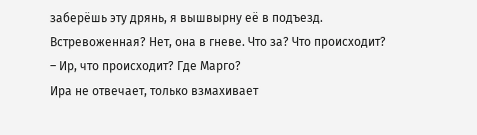заберёшь эту дрянь, я вышвырну её в подъезд.
Встревоженная? Нет, она в гневе. Что за? Что происходит?
– Ир, что происходит? Где Марго?
Ира не отвечает, только взмахивает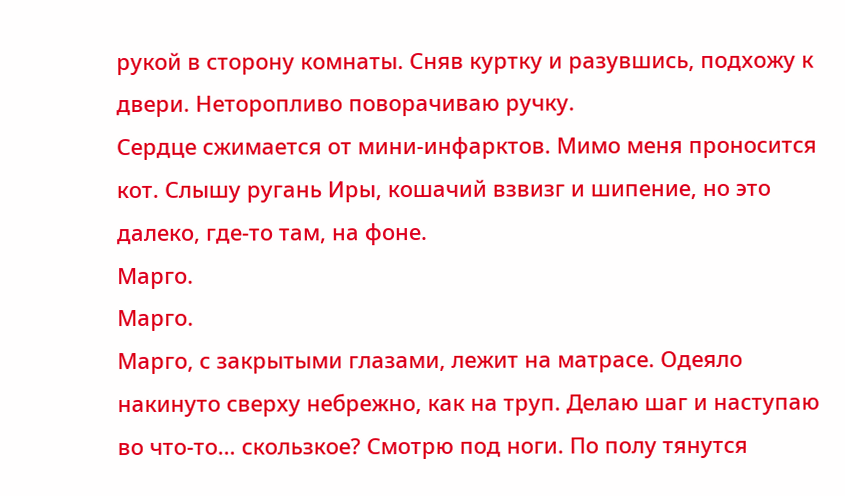рукой в сторону комнаты. Сняв куртку и разувшись, подхожу к двери. Неторопливо поворачиваю ручку.
Сердце сжимается от мини-инфарктов. Мимо меня проносится кот. Слышу ругань Иры, кошачий взвизг и шипение, но это далеко, где-то там, на фоне.
Марго.
Марго.
Марго, с закрытыми глазами, лежит на матрасе. Одеяло накинуто сверху небрежно, как на труп. Делаю шаг и наступаю во что-то… скользкое? Смотрю под ноги. По полу тянутся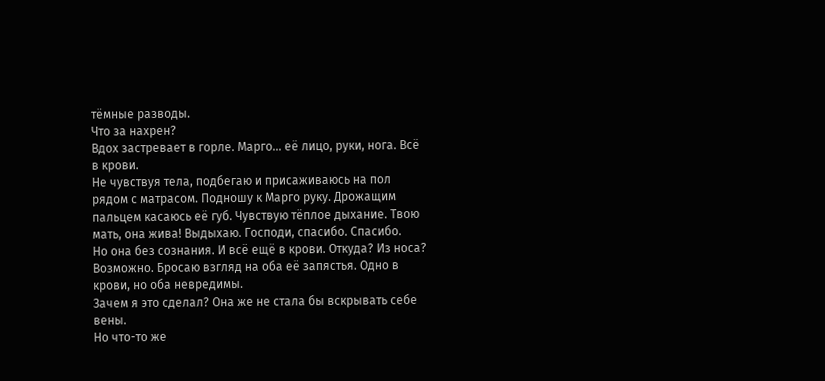тёмные разводы.
Что за нахрен?
Вдох застревает в горле. Марго… её лицо, руки, нога. Всё в крови.
Не чувствуя тела, подбегаю и присаживаюсь на пол рядом с матрасом. Подношу к Марго руку. Дрожащим пальцем касаюсь её губ. Чувствую тёплое дыхание. Твою мать, она жива! Выдыхаю. Господи, спасибо. Спасибо.
Но она без сознания. И всё ещё в крови. Откуда? Из носа? Возможно. Бросаю взгляд на оба её запястья. Одно в крови, но оба невредимы.
Зачем я это сделал? Она же не стала бы вскрывать себе вены.
Но что-то же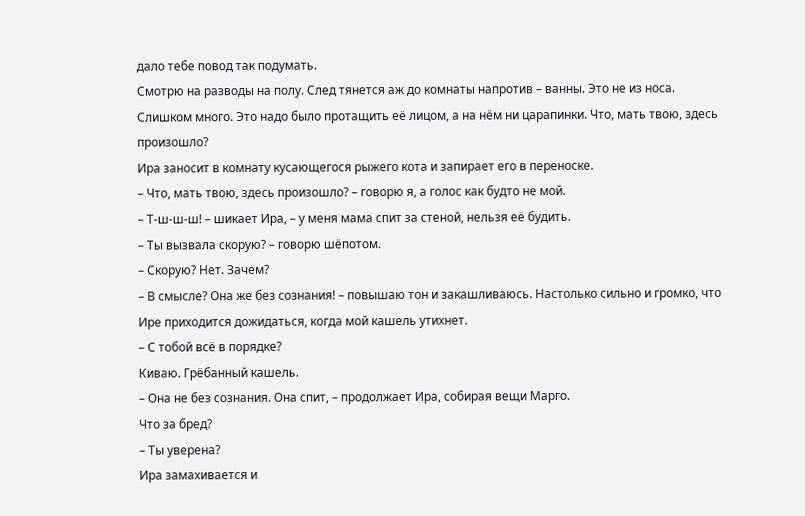дало тебе повод так подумать.
Смотрю на разводы на полу. След тянется аж до комнаты напротив – ванны. Это не из носа. Слишком много. Это надо было протащить её лицом, а на нём ни царапинки. Что, мать твою, здесь произошло?
Ира заносит в комнату кусающегося рыжего кота и запирает его в переноске.
– Что, мать твою, здесь произошло? – говорю я, а голос как будто не мой.
– Т-ш-ш-ш! – шикает Ира, – у меня мама спит за стеной, нельзя её будить.
– Ты вызвала скорую? – говорю шёпотом.
– Скорую? Нет. Зачем?
– В смысле? Она же без сознания! – повышаю тон и закашливаюсь. Настолько сильно и громко, что Ире приходится дожидаться, когда мой кашель утихнет.
– С тобой всё в порядке?
Киваю. Грёбанный кашель.
– Она не без сознания. Она спит, – продолжает Ира, собирая вещи Марго.
Что за бред?
– Ты уверена?
Ира замахивается и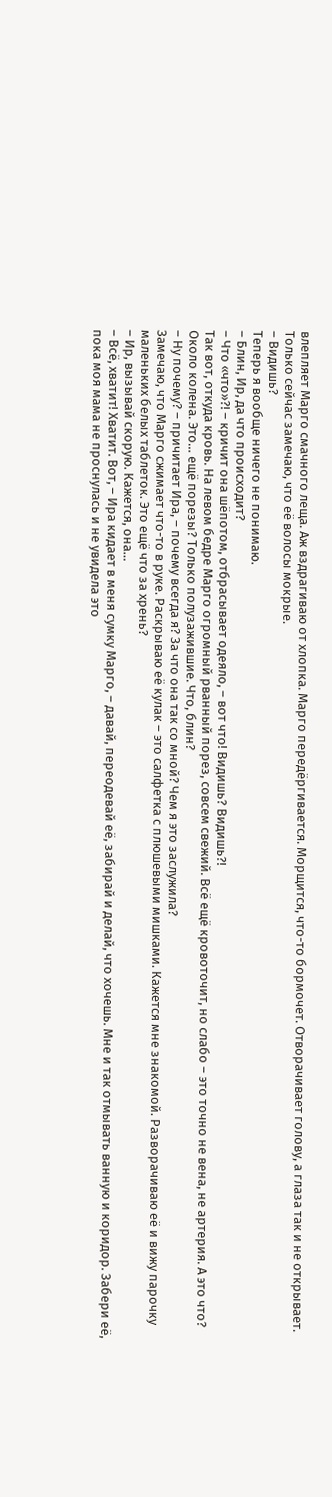влепляет Марго смачного леща. Аж вздрагиваю от хлопка. Марго передёргивается. Морщится, что-то бормочет. Отворачивает голову, а глаза так и не открывает. Только сейчас замечаю, что её волосы мокрые.
– Видишь?
Теперь я вообще ничего не понимаю.
– Блин, Ир, да что происходит?
– Что «что»?! – кричит она шёпотом, отбрасывает одеяло, – вот что! Видишь? Видишь?!
Так вот, откуда кровь. На левом бедре Марго огромный рванный порез, совсем свежий. Всё ещё кровоточит, но слабо – это точно не вена, не артерия. А это что? Около колена. Это… ещё порезы? Только полузажившие. Что, блин?
– Ну почему? – причитает Ира, – почему всегда я? За что она так со мной? Чем я это заслужила?
Замечаю, что Марго сжимает что-то в руке. Раскрываю её кулак – это салфетка с плюшевыми мишками. Кажется мне знакомой. Разворачиваю её и вижу парочку маленьких белых таблеток. Это ещё что за хрень?
– Ир, вызывай скорую. Кажется, она…
– Всё, хватит! Хватит. Вот, – Ира кидает в меня сумку Марго, – давай, переодевай её, забирай и делай, что хочешь. Мне и так отмывать ванную и коридор. Забери её, пока моя мама не проснулась и не увидела это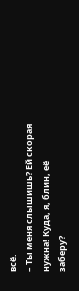всё.
– Ты меня слышишь? Ей скорая нужна! Куда, я, блин, её заберу?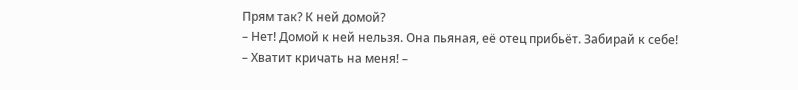Прям так? К ней домой?
– Нет! Домой к ней нельзя. Она пьяная, её отец прибьёт. Забирай к себе!
– Хватит кричать на меня! –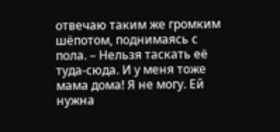отвечаю таким же громким шёпотом, поднимаясь с пола. – Нельзя таскать её туда-сюда. И у меня тоже мама дома! Я не могу. Ей нужна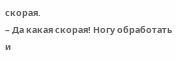скорая.
– Да какая скорая! Ногу обработать и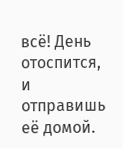всё! День отоспится, и отправишь её домой.